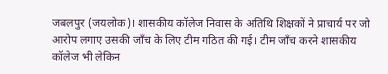जबलपुर (जयलोक)। शासकीय कॉलेज निवास के अतिथि शिक्षकों ने प्राचार्य पर जो आरोप लगाए उसकी जाँच के लिए टीम गठित की गई। टीम जाँच करने शासकीय कॉलेज भी लेकिन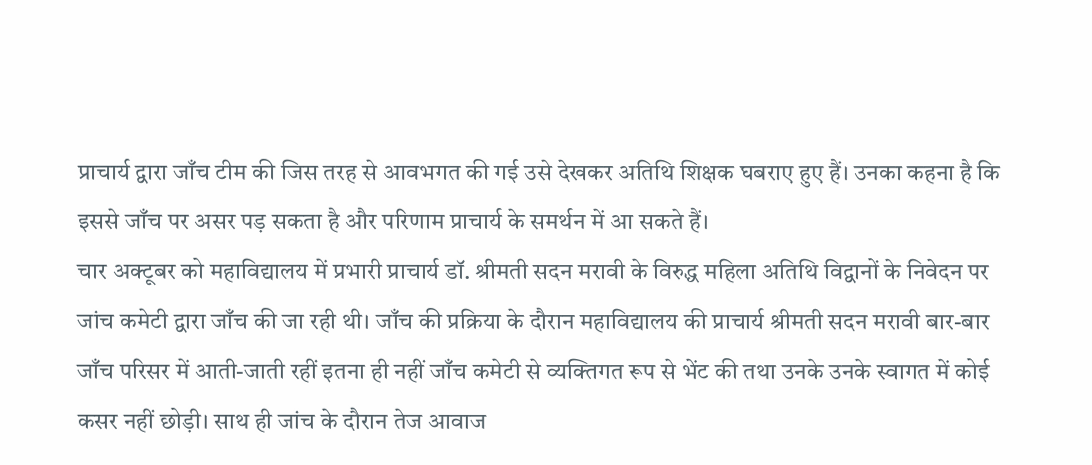प्राचार्य द्वारा जाँच टीम की जिस तरह से आवभगत की गई उसे देखकर अतिथि शिक्षक घबराए हुए हैं। उनका कहना है कि इससे जाँच पर असर पड़ सकता है और परिणाम प्राचार्य के समर्थन में आ सकते हैं।
चार अक्टूबर को महाविद्यालय में प्रभारी प्राचार्य डॉ. श्रीमती सदन मरावी के विरुद्ध महिला अतिथि विद्वानों के निवेदन पर जांच कमेटी द्वारा जाँच की जा रही थी। जाँच की प्रक्रिया के दौरान महाविद्यालय की प्राचार्य श्रीमती सदन मरावी बार-बार जाँच परिसर में आती-जाती रहीं इतना ही नहीं जाँच कमेटी से व्यक्तिगत रूप से भेंट की तथा उनके उनके स्वागत में कोई कसर नहीं छोड़ी। साथ ही जांच के दौरान तेज आवाज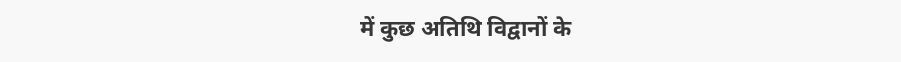में कुछ अतिथि विद्वानों के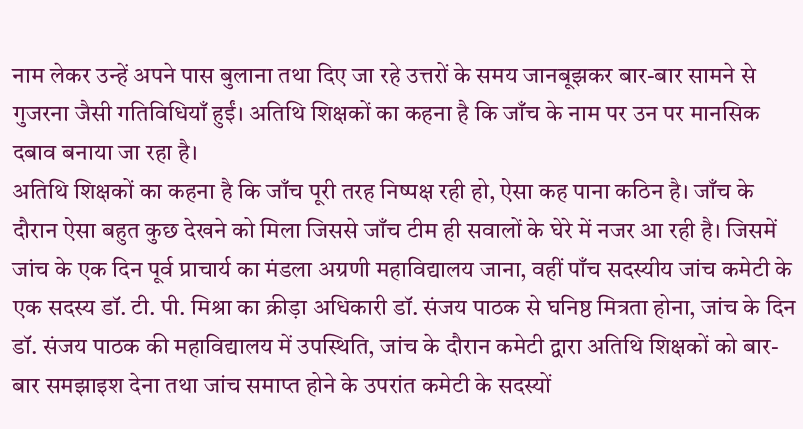नाम लेकर उन्हें अपने पास बुलाना तथा दिए जा रहे उत्तरों के समय जानबूझकर बार-बार सामने से गुजरना जैसी गतिविधियाँ हुईं। अतिथि शिक्षकों का कहना है कि जाँच के नाम पर उन पर मानसिक दबाव बनाया जा रहा है।
अतिथि शिक्षकों का कहना है कि जाँच पूरी तरह निष्पक्ष रही हो, ऐसा कह पाना कठिन है। जाँच के दौरान ऐसा बहुत कुछ देखने को मिला जिससे जाँच टीम ही सवालों के घेरे में नजर आ रही है। जिसमें जांच के एक दिन पूर्व प्राचार्य का मंडला अग्रणी महाविद्यालय जाना, वहीं पाँच सदस्यीय जांच कमेटी के एक सदस्य डॉ. टी. पी. मिश्रा का क्रीड़ा अधिकारी डॉ. संजय पाठक से घनिष्ठ मित्रता होना, जांच के दिन डॉ. संजय पाठक की महाविद्यालय में उपस्थिति, जांच के दौरान कमेटी द्वारा अतिथि शिक्षकों को बार-बार समझाइश देना तथा जांच समाप्त होने के उपरांत कमेटी के सदस्यों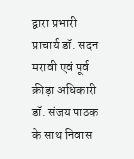द्वारा प्रभारी प्राचार्य डॉ. सदन मरावी एवं पूर्व क्रीड़ा अधिकारी डॉ. संजय पाठक के साथ निवास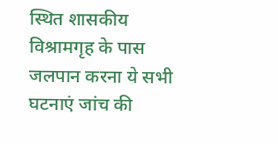स्थित शासकीय विश्रामगृह के पास जलपान करना ये सभी घटनाएं जांच की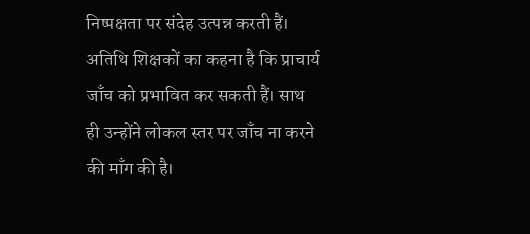निष्पक्षता पर संदेह उत्पन्न करती हैं। अतिथि शिक्षकों का कहना है कि प्राचार्य जाँच को प्रभावित कर सकती हैं। साथ ही उन्होंने लोकल स्तर पर जाँच ना करने की माँग की है।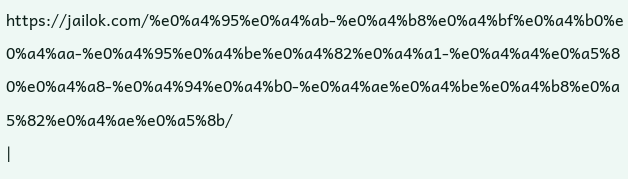https://jailok.com/%e0%a4%95%e0%a4%ab-%e0%a4%b8%e0%a4%bf%e0%a4%b0%e0%a4%aa-%e0%a4%95%e0%a4%be%e0%a4%82%e0%a4%a1-%e0%a4%a4%e0%a5%80%e0%a4%a8-%e0%a4%94%e0%a4%b0-%e0%a4%ae%e0%a4%be%e0%a4%b8%e0%a5%82%e0%a4%ae%e0%a5%8b/
|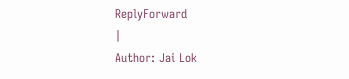ReplyForward
|
Author: Jai Lok